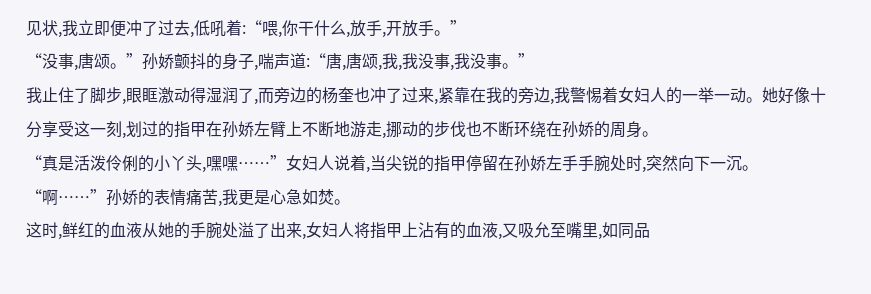见状,我立即便冲了过去,低吼着:“喂,你干什么,放手,开放手。”
“没事,唐颂。”孙娇颤抖的身子,喘声道:“唐,唐颂,我,我没事,我没事。”
我止住了脚步,眼眶激动得湿润了,而旁边的杨奎也冲了过来,紧靠在我的旁边,我警惕着女妇人的一举一动。她好像十分享受这一刻,划过的指甲在孙娇左臂上不断地游走,挪动的步伐也不断环绕在孙娇的周身。
“真是活泼伶俐的小丫头,嘿嘿……”女妇人说着,当尖锐的指甲停留在孙娇左手手腕处时,突然向下一沉。
“啊……”孙娇的表情痛苦,我更是心急如焚。
这时,鲜红的血液从她的手腕处溢了出来,女妇人将指甲上沾有的血液,又吸允至嘴里,如同品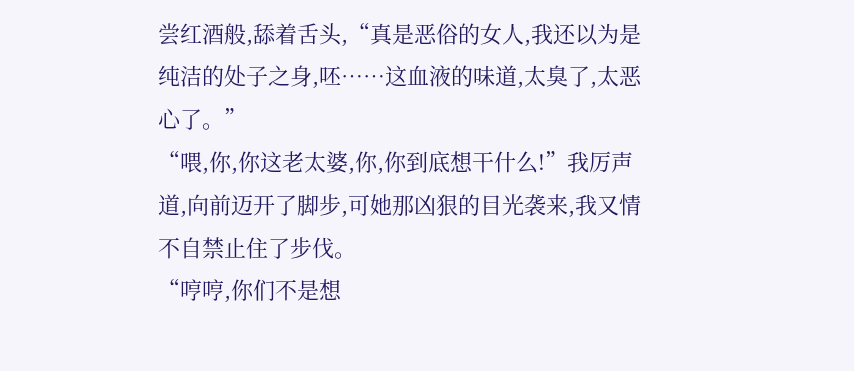尝红酒般,舔着舌头,“真是恶俗的女人,我还以为是纯洁的处子之身,呸……这血液的味道,太臭了,太恶心了。”
“喂,你,你这老太婆,你,你到底想干什么!”我厉声道,向前迈开了脚步,可她那凶狠的目光袭来,我又情不自禁止住了步伐。
“哼哼,你们不是想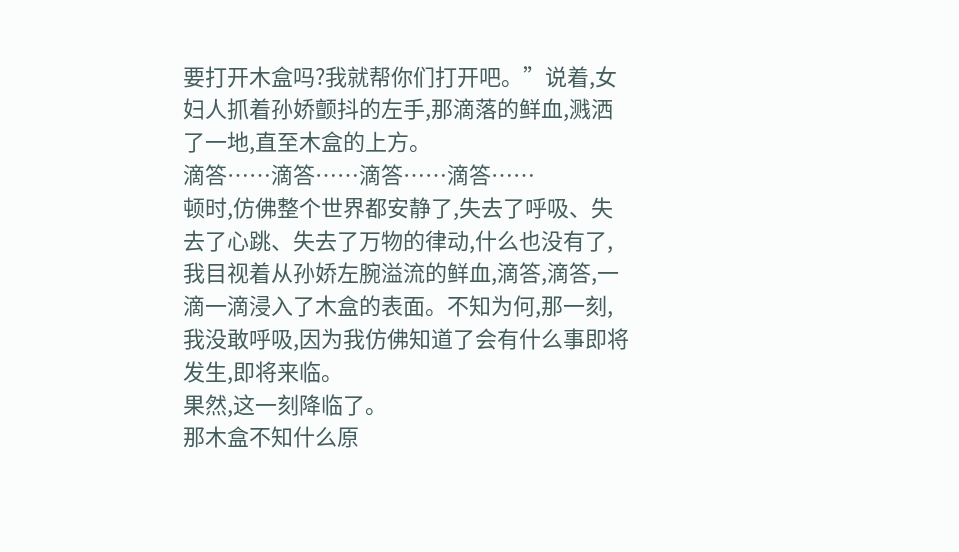要打开木盒吗?我就帮你们打开吧。”说着,女妇人抓着孙娇颤抖的左手,那滴落的鲜血,溅洒了一地,直至木盒的上方。
滴答……滴答……滴答……滴答……
顿时,仿佛整个世界都安静了,失去了呼吸、失去了心跳、失去了万物的律动,什么也没有了,我目视着从孙娇左腕溢流的鲜血,滴答,滴答,一滴一滴浸入了木盒的表面。不知为何,那一刻,我没敢呼吸,因为我仿佛知道了会有什么事即将发生,即将来临。
果然,这一刻降临了。
那木盒不知什么原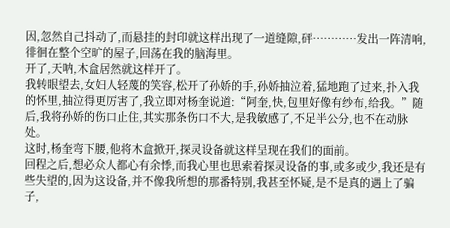因,忽然自己抖动了,而悬挂的封印就这样出现了一道缝隙,砰…………发出一阵清响,徘徊在整个空旷的屋子,回荡在我的脑海里。
开了,天呐,木盒居然就这样开了。
我转眼望去,女妇人轻蔑的笑容,松开了孙娇的手,孙娇抽泣着,猛地跑了过来,扑入我的怀里,抽泣得更厉害了,我立即对杨奎说道:“阿奎,快,包里好像有纱布,给我。”随后,我将孙娇的伤口止住,其实那条伤口不大,是我敏感了,不足半公分,也不在动脉处。
这时,杨奎弯下腰,他将木盒掀开,探灵设备就这样呈现在我们的面前。
回程之后,想必众人都心有余悸,而我心里也思索着探灵设备的事,或多或少,我还是有些失望的,因为这设备,并不像我所想的那番特别,我甚至怀疑,是不是真的遇上了骗子,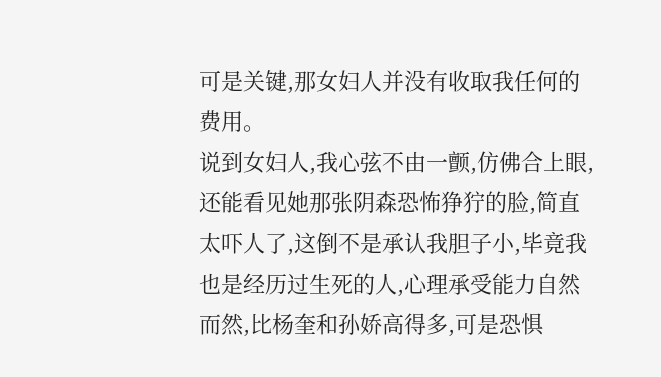可是关键,那女妇人并没有收取我任何的费用。
说到女妇人,我心弦不由一颤,仿佛合上眼,还能看见她那张阴森恐怖狰狞的脸,简直太吓人了,这倒不是承认我胆子小,毕竟我也是经历过生死的人,心理承受能力自然而然,比杨奎和孙娇高得多,可是恐惧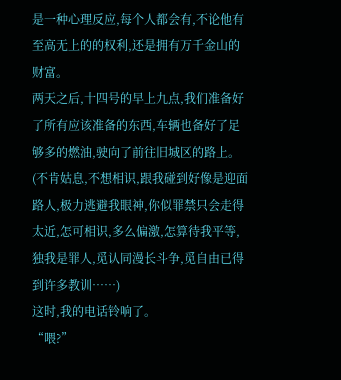是一种心理反应,每个人都会有,不论他有至高无上的的权利,还是拥有万千金山的财富。
两天之后,十四号的早上九点,我们准备好了所有应该准备的东西,车辆也备好了足够多的燃油,驶向了前往旧城区的路上。
(不肯姑息,不想相识,跟我碰到好像是迎面路人,极力逃避我眼神,你似罪禁只会走得太近,怎可相识,多么偏激,怎算待我平等,独我是罪人,觅认同漫长斗争,觅自由已得到许多教训……)
这时,我的电话铃响了。
“喂?”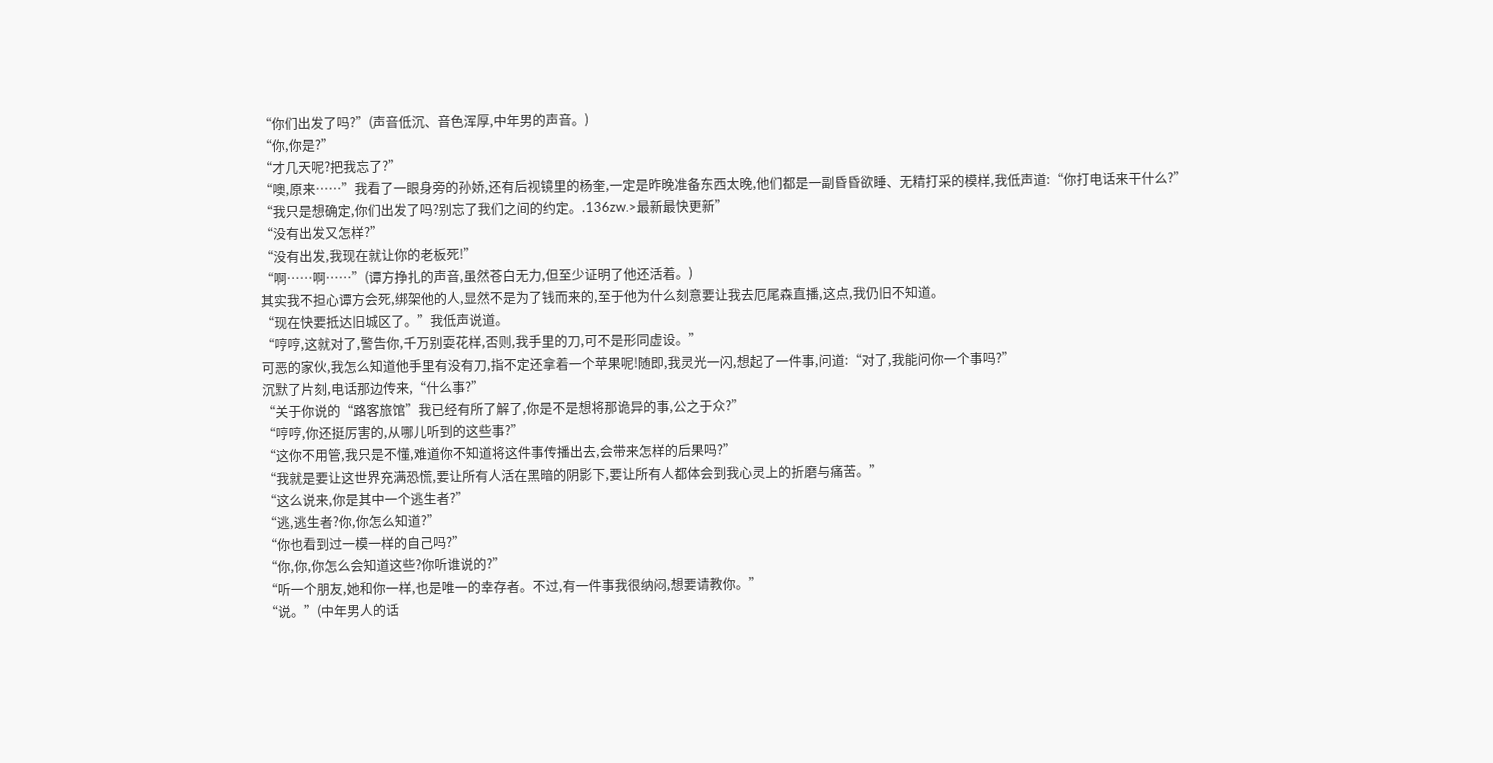“你们出发了吗?”(声音低沉、音色浑厚,中年男的声音。)
“你,你是?”
“才几天呢?把我忘了?”
“噢,原来……”我看了一眼身旁的孙娇,还有后视镜里的杨奎,一定是昨晚准备东西太晚,他们都是一副昏昏欲睡、无精打采的模样,我低声道:“你打电话来干什么?”
“我只是想确定,你们出发了吗?别忘了我们之间的约定。.136zw.>最新最快更新”
“没有出发又怎样?”
“没有出发,我现在就让你的老板死!”
“啊……啊……”(谭方挣扎的声音,虽然苍白无力,但至少证明了他还活着。)
其实我不担心谭方会死,绑架他的人,显然不是为了钱而来的,至于他为什么刻意要让我去厄尾森直播,这点,我仍旧不知道。
“现在快要抵达旧城区了。”我低声说道。
“哼哼,这就对了,警告你,千万别耍花样,否则,我手里的刀,可不是形同虚设。”
可恶的家伙,我怎么知道他手里有没有刀,指不定还拿着一个苹果呢!随即,我灵光一闪,想起了一件事,问道:“对了,我能问你一个事吗?”
沉默了片刻,电话那边传来,“什么事?”
“关于你说的“路客旅馆”我已经有所了解了,你是不是想将那诡异的事,公之于众?”
“哼哼,你还挺厉害的,从哪儿听到的这些事?”
“这你不用管,我只是不懂,难道你不知道将这件事传播出去,会带来怎样的后果吗?”
“我就是要让这世界充满恐慌,要让所有人活在黑暗的阴影下,要让所有人都体会到我心灵上的折磨与痛苦。”
“这么说来,你是其中一个逃生者?”
“逃,逃生者?你,你怎么知道?”
“你也看到过一模一样的自己吗?”
“你,你,你怎么会知道这些?你听谁说的?”
“听一个朋友,她和你一样,也是唯一的幸存者。不过,有一件事我很纳闷,想要请教你。”
“说。”(中年男人的话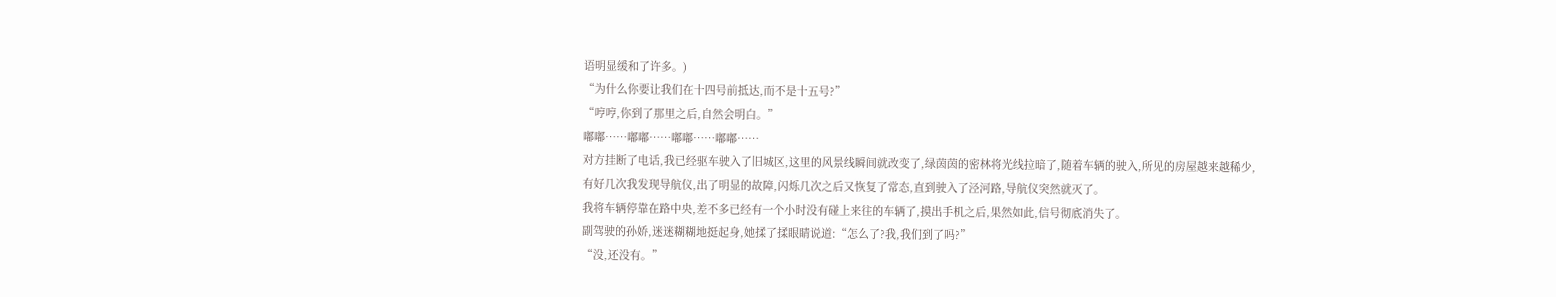语明显缓和了许多。)
“为什么你要让我们在十四号前抵达,而不是十五号?”
“哼哼,你到了那里之后,自然会明白。”
嘟嘟……嘟嘟……嘟嘟……嘟嘟……
对方挂断了电话,我已经驱车驶入了旧城区,这里的风景线瞬间就改变了,绿茵茵的密林将光线拉暗了,随着车辆的驶入,所见的房屋越来越稀少,有好几次我发现导航仪,出了明显的故障,闪烁几次之后又恢复了常态,直到驶入了泾河路,导航仪突然就灭了。
我将车辆停靠在路中央,差不多已经有一个小时没有碰上来往的车辆了,摸出手机之后,果然如此,信号彻底消失了。
副驾驶的孙娇,迷迷糊糊地挺起身,她揉了揉眼睛说道:“怎么了?我,我们到了吗?”
“没,还没有。”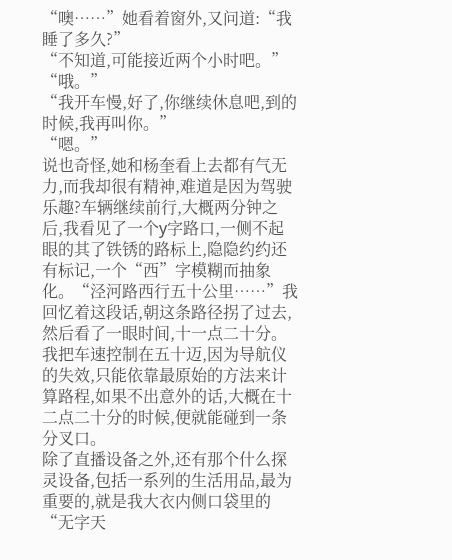“噢……”她看着窗外,又问道:“我睡了多久?”
“不知道,可能接近两个小时吧。”
“哦。”
“我开车慢,好了,你继续休息吧,到的时候,我再叫你。”
“嗯。”
说也奇怪,她和杨奎看上去都有气无力,而我却很有精神,难道是因为驾驶乐趣?车辆继续前行,大概两分钟之后,我看见了一个y字路口,一侧不起眼的其了铁锈的路标上,隐隐约约还有标记,一个“西”字模糊而抽象化。“泾河路西行五十公里……”我回忆着这段话,朝这条路径拐了过去,然后看了一眼时间,十一点二十分。
我把车速控制在五十迈,因为导航仪的失效,只能依靠最原始的方法来计算路程,如果不出意外的话,大概在十二点二十分的时候,便就能碰到一条分叉口。
除了直播设备之外,还有那个什么探灵设备,包括一系列的生活用品,最为重要的,就是我大衣内侧口袋里的“无字天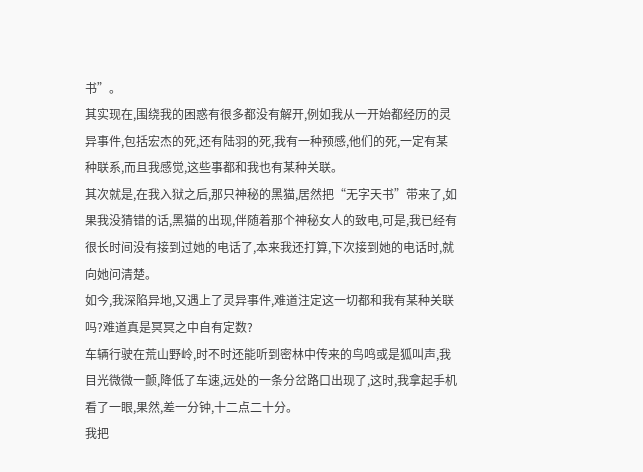书”。
其实现在,围绕我的困惑有很多都没有解开,例如我从一开始都经历的灵异事件,包括宏杰的死,还有陆羽的死,我有一种预感,他们的死,一定有某种联系,而且我感觉,这些事都和我也有某种关联。
其次就是,在我入狱之后,那只神秘的黑猫,居然把“无字天书”带来了,如果我没猜错的话,黑猫的出现,伴随着那个神秘女人的致电,可是,我已经有很长时间没有接到过她的电话了,本来我还打算,下次接到她的电话时,就向她问清楚。
如今,我深陷异地,又遇上了灵异事件,难道注定这一切都和我有某种关联吗?难道真是冥冥之中自有定数?
车辆行驶在荒山野岭,时不时还能听到密林中传来的鸟鸣或是狐叫声,我目光微微一颤,降低了车速,远处的一条分岔路口出现了,这时,我拿起手机看了一眼,果然,差一分钟,十二点二十分。
我把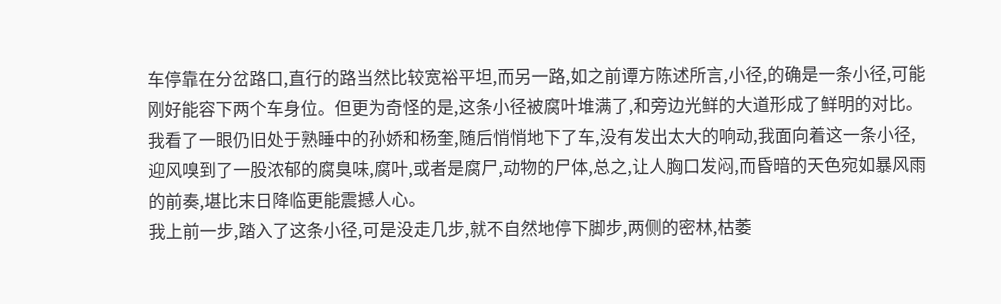车停靠在分岔路口,直行的路当然比较宽裕平坦,而另一路,如之前谭方陈述所言,小径,的确是一条小径,可能刚好能容下两个车身位。但更为奇怪的是,这条小径被腐叶堆满了,和旁边光鲜的大道形成了鲜明的对比。
我看了一眼仍旧处于熟睡中的孙娇和杨奎,随后悄悄地下了车,没有发出太大的响动,我面向着这一条小径,迎风嗅到了一股浓郁的腐臭味,腐叶,或者是腐尸,动物的尸体,总之,让人胸口发闷,而昏暗的天色宛如暴风雨的前奏,堪比末日降临更能震撼人心。
我上前一步,踏入了这条小径,可是没走几步,就不自然地停下脚步,两侧的密林,枯萎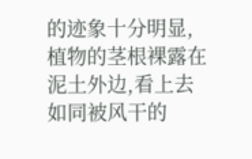的迹象十分明显,植物的茎根裸露在泥土外边,看上去如同被风干的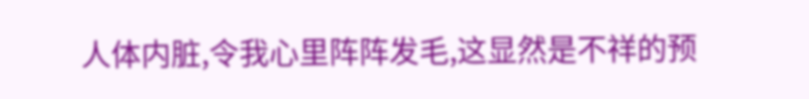人体内脏,令我心里阵阵发毛,这显然是不祥的预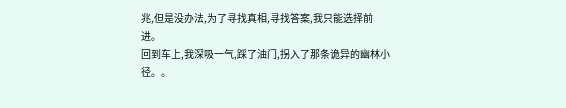兆,但是没办法,为了寻找真相,寻找答案,我只能选择前进。
回到车上,我深吸一气,踩了油门,拐入了那条诡异的幽林小径。。